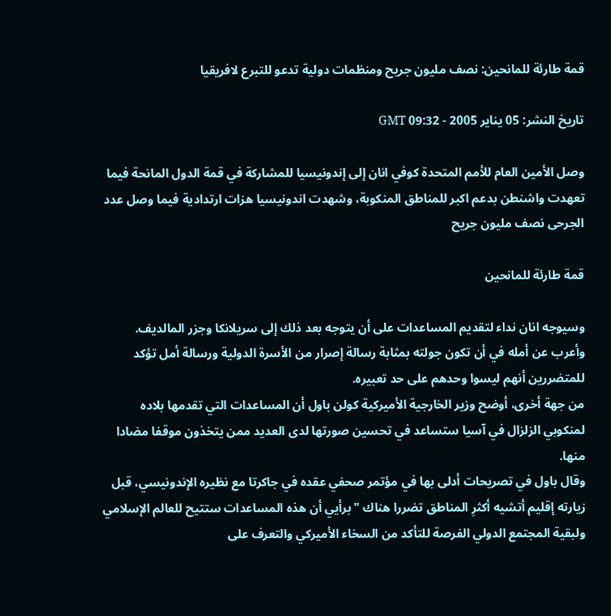قمة طارئة للمانحين: نصف مليون جريح ومنظمات دولية تدعو للتبرع لافريقيا

تاريخ النشر: 05 يناير 2005 - 09:32 GMT

وصل الأمين العام للأمم المتحدة كوفي انان إلى إندونيسيا للمشاركة في قمة الدول المانحة فيما تعهدت واشنطن بدعم اكبر للمناطق المنكوبة، وشهدت اندونيسيا هزات ارتدادية فيما وصل عدد الجرحى نصف مليون جريح

قمة طارئة للمانحين

وسيوجه انان نداء لتقديم المساعدات على أن يتوجه بعد ذلك إلى سريلانكا وجزر المالديف. وأعرب عن أمله في أن تكون جولته بمثابة رسالة إصرار من الأسرة الدولية ورسالة أمل تؤكد للمتضررين أنهم ليسوا وحدهم على حد تعبيره.
من جهة أخرى، أوضح وزير الخارجية الأميركية كولن باول أن المساعدات التي تقدمها بلاده لمنكوبي الزلزال في آسيا ستساعد في تحسين صورتها لدى العديد ممن يتخذون موقفا مضادا منها.
وقال باول في تصريحات أدلى بها في مؤتمر صحفي عقده في جاكرتا مع نظيره الإندونيسي، قبل زيارته إقليم أتشيه أكثرِ المناطق تضررا هناك "برأيي أن هذه المساعدات ستتيح للعالم الإسلامي ولبقية المجتمع الدولي الفرصة للتأكد من السخاء الأميركي والتعرف على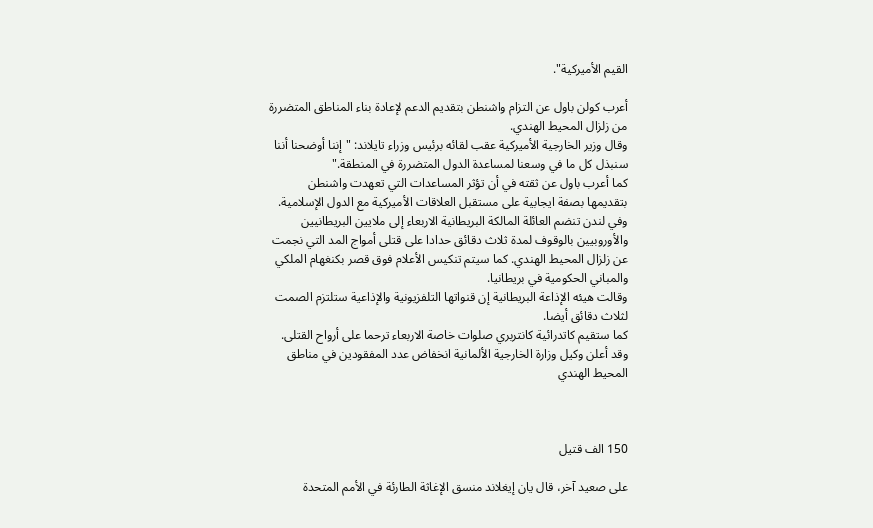القيم الأميركية".

أعرب كولن باول عن التزام واشنطن بتقديم الدعم لإعادة بناء المناطق المتضررة من زلزال المحيط الهندي.
وقال وزير الخارجية الأميركية عقب لقائه برئيس وزراء تايلاند: "إننا أوضحنا أننا سنبذل كل ما في وسعنا لمساعدة الدول المتضررة في المنطقة."
كما أعرب باول عن ثقته في أن تؤثر المساعدات التي تعهدت واشنطن بتقديمها بصفة ايجابية على مستقبل العلاقات الأميركية مع الدول الإسلامية.
وفي لندن تنضم العائلة المالكة البريطانية الاربعاء إلى ملايين البريطانيين والأوروبيين بالوقوف لمدة ثلاث دقائق حدادا على قتلى أمواج المد التي نجمت عن زلزال المحيط الهندي. كما سيتم تنكيس الأعلام فوق قصر بكنغهام الملكي والمباني الحكومية في بريطانيا.
وقالت هيئه الإذاعة البريطانية إن قنواتها التلفزيونية والإذاعية ستلتزم الصمت لثلاث دقائق أيضا.
كما ستقيم كاتدرائية كانتربري صلوات خاصة الاربعاء ترحما على أرواح القتلى.
وقد أعلن وكيل وزارة الخارجية الألمانية انخفاض عدد المفقودين في مناطق المحيط الهندي



150 الف قتيل

على صعيد آخر، قال يان إيغلاند منسق الإغاثة الطارئة في الأمم المتحدة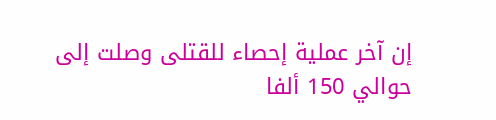إن آخر عملية إحصاء للقتلى وصلت إلى حوالي 150 ألفا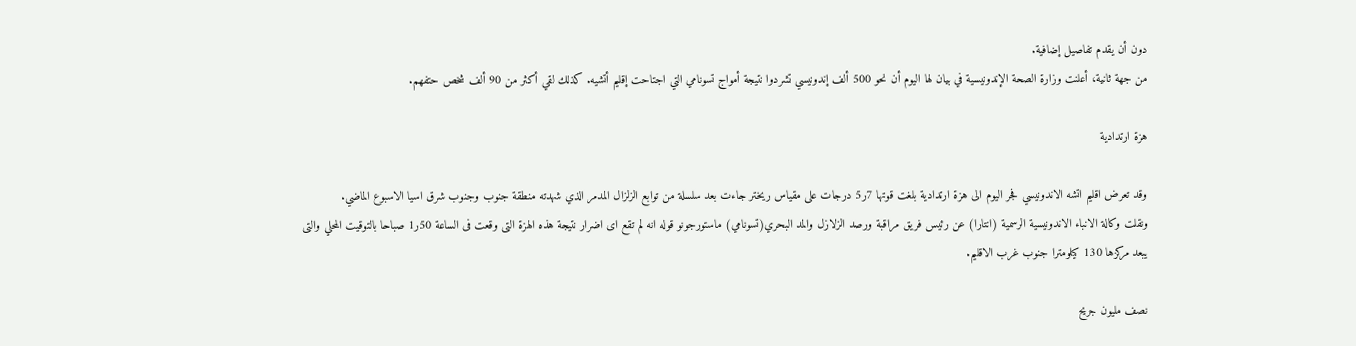دون أن يقدم تفاصيل إضافية.
من جهة ثانية، أعلنت وزارة الصحة الإندونيسية في بيان لها اليوم أن نحو 500 ألف إندونيسي تشردوا نتيجة أمواج تسونامي التي اجتاحت إقليم أتشيه. كذلك لقي أكثر من 90 ألف شخص حتفهم.

هزة ارتدادية

وقد تعرض اقليم اتشه الاندونيسي فجر اليوم الى هزة ارتدادية بلغت قوتها 7ر5 درجات على مقياس ريختر جاءت بعد سلسلة من توابع الزلزال المدمر الذي شهدته منطقة جنوب وجنوب شرق اسيا الاسبوع الماضي.
ونقلت وكالة الانباء الاندونيسية الرسمية (انتارا) عن رئيس فريق مراقبة ورصد الزلازل والمد البحري(تسونامي) ماستورجونو قوله انه لم تقع اى اضرار نتيجة هذه الهزة التى وقعت فى الساعة 50ر1 صباحا بالتوقيت المحلي والتى يبعد مركزها 130 كيلومترا جنوب غرب الاقليم.

نصف مليون جريح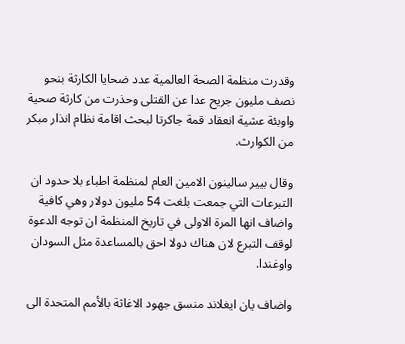وقدرت منظمة الصحة العالمية عدد ضحايا الكارثة بنحو نصف مليون جريح عدا عن القتلى وحذرت من كارثة صحية واوبئة عشية انعقاد قمة جاكرتا لبحث اقامة نظام انذار مبكر من الكوارث.

وقال بيير سالينون الامين العام لمنظمة اطباء بلا حدود ان التبرعات التي جمعت بلغت 54 مليون دولار وهي كافية واضاف انها المرة الاولى في تاريخ المنظمة ان توجه الدعوة لوقف التبرع لان هناك دولا احق بالمساعدة مثل السودان واوغندا.

واضاف يان ايغلاند منسق جهود الاغاثة بالأمم المتحدة الى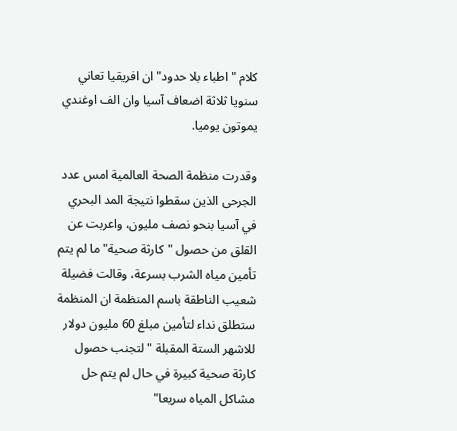كلام "اطباء بلا حدود" ان افريقيا تعاني سنويا ثلاثة اضعاف آسيا وان الف اوغندي يموتون يوميا.

وقدرت منظمة الصحة العالمية امس عدد الجرحى الذين سقطوا نتيجة المد البحري في آسيا بنحو نصف مليون، واعربت عن القلق من حصول "كارثة صحية" ما لم يتم تأمين مياه الشرب بسرعة، وقالت فضيلة شعيب الناطقة باسم المنظمة ان المنظمة ستطلق نداء لتأمين مبلغ 60 مليون دولار للاشهر الستة المقبلة "لتجنب حصول كارثة صحية كبيرة في حال لم يتم حل مشاكل المياه سريعا"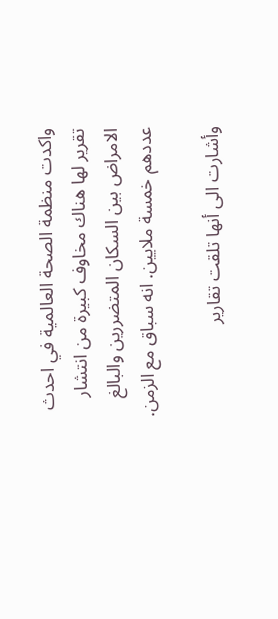واكدت منظمة الصحة العالمية في احدث تقرير لها هناك مخاوف كبيرة من انتشار الامراض بين السكان المتضررين والبالغ عددهم خمسة ملايين. انه سباق مع الزمن.

وأشارت الى أنها تلقت تقارير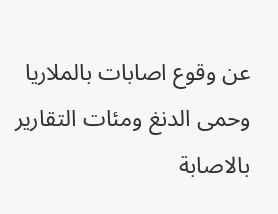عن وقوع اصابات بالملاريا وحمى الدنغ ومئات التقارير بالاصابة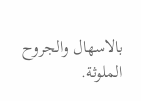بالاسهال والجروح الملوثة.